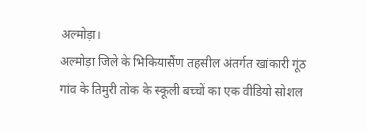अल्मोड़ा।
अल्मोड़ा जिले के भिकियासैंण तहसील अंतर्गत खांकारी गूंठ गांव के तिमुरी तोक के स्कूली बच्चों का एक वीडियो सोशल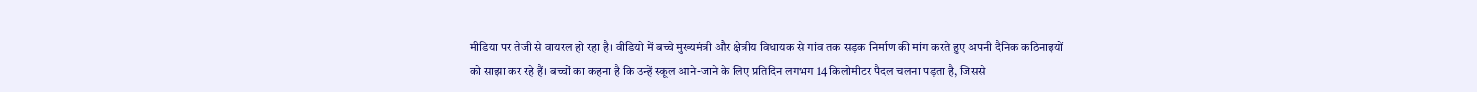मीडिया पर तेजी से वायरल हो रहा है। वीडियो में बच्चे मुख्यमंत्री और क्षेत्रीय विधायक से गांव तक सड़क निर्माण की मांग करते हुए अपनी दैनिक कठिनाइयों को साझा कर रहे हैं। बच्चों का कहना है कि उन्हें स्कूल आने-जाने के लिए प्रतिदिन लगभग 14 किलोमीटर पैदल चलना पड़ता है, जिससे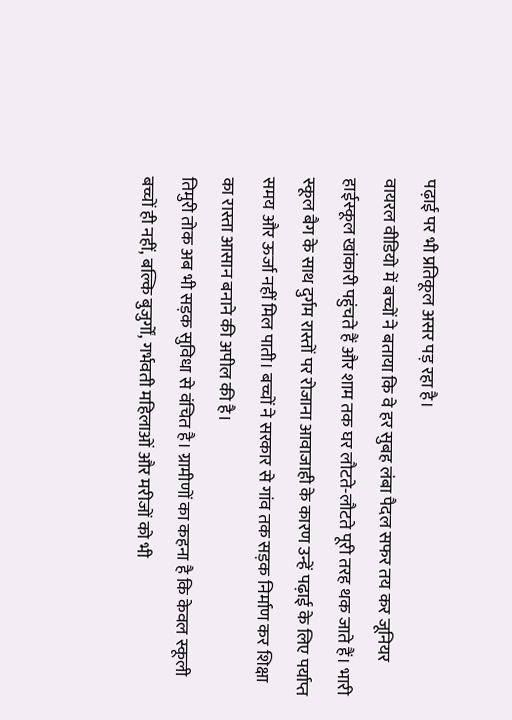पढ़ाई पर भी प्रतिकूल असर पड़ रहा है।
वायरल वीडियो में बच्चों ने बताया कि वे हर सुबह लंबा पैदल सफर तय कर जूनियर हाईस्कूल खांकारी पहुंचते हैं और शाम तक घर लौटते-लौटते पूरी तरह थक जाते हैं। भारी स्कूल बैग के साथ दुर्गम रास्तों पर रोजाना आवाजाही के कारण उन्हें पढ़ाई के लिए पर्याप्त समय और ऊर्जा नहीं मिल पाती। बच्चों ने सरकार से गांव तक सड़क निर्माण कर शिक्षा का रास्ता आसान बनाने की अपील की है।
तिमुरी तोक अब भी सड़क सुविधा से वंचित है। ग्रामीणों का कहना है कि केवल स्कूली बच्चों ही नहीं, बल्कि बुजुर्गों, गर्भवती महिलाओं और मरीजों को भी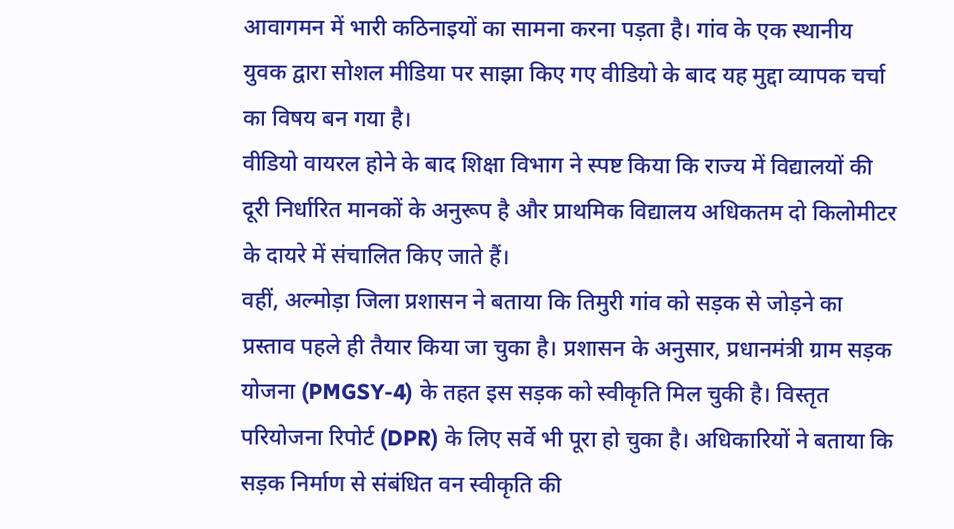आवागमन में भारी कठिनाइयों का सामना करना पड़ता है। गांव के एक स्थानीय युवक द्वारा सोशल मीडिया पर साझा किए गए वीडियो के बाद यह मुद्दा व्यापक चर्चा का विषय बन गया है।
वीडियो वायरल होने के बाद शिक्षा विभाग ने स्पष्ट किया कि राज्य में विद्यालयों की दूरी निर्धारित मानकों के अनुरूप है और प्राथमिक विद्यालय अधिकतम दो किलोमीटर के दायरे में संचालित किए जाते हैं।
वहीं, अल्मोड़ा जिला प्रशासन ने बताया कि तिमुरी गांव को सड़क से जोड़ने का प्रस्ताव पहले ही तैयार किया जा चुका है। प्रशासन के अनुसार, प्रधानमंत्री ग्राम सड़क योजना (PMGSY-4) के तहत इस सड़क को स्वीकृति मिल चुकी है। विस्तृत परियोजना रिपोर्ट (DPR) के लिए सर्वे भी पूरा हो चुका है। अधिकारियों ने बताया कि सड़क निर्माण से संबंधित वन स्वीकृति की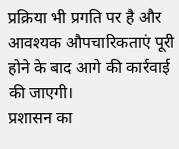प्रक्रिया भी प्रगति पर है और आवश्यक औपचारिकताएं पूरी होने के बाद आगे की कार्रवाई की जाएगी।
प्रशासन का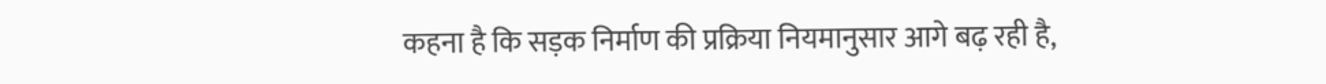कहना है कि सड़क निर्माण की प्रक्रिया नियमानुसार आगे बढ़ रही है,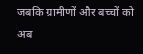जबकि ग्रामीणों और बच्चों को अब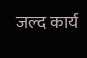जल्द कार्य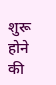शुरू होने की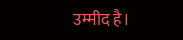उम्मीद है।